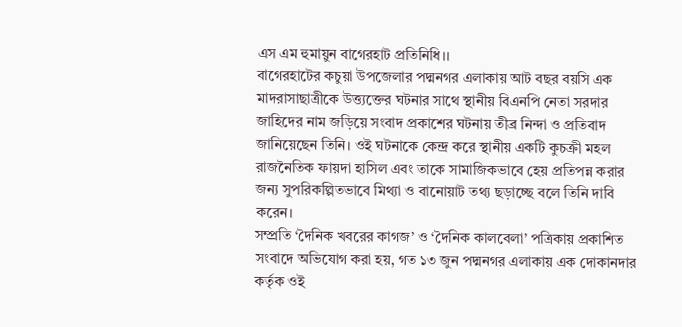এস এম হুমায়ুন বাগেরহাট প্রতিনিধি।।
বাগেরহাটের কচুয়া উপজেলার পদ্মনগর এলাকায় আট বছর বয়সি এক মাদরাসাছাত্রীকে উত্ত্যক্তের ঘটনার সাথে স্থানীয় বিএনপি নেতা সরদার জাহিদের নাম জড়িয়ে সংবাদ প্রকাশের ঘটনায় তীব্র নিন্দা ও প্রতিবাদ জানিয়েছেন তিনি। ওই ঘটনাকে কেন্দ্র করে স্থানীয় একটি কুচক্রী মহল রাজনৈতিক ফায়দা হাসিল এবং তাকে সামাজিকভাবে হেয় প্রতিপন্ন করার জন্য সুপরিকল্পিতভাবে মিথ্যা ও বানোয়াট তথ্য ছড়াচ্ছে বলে তিনি দাবি করেন।
সম্প্রতি ‘দৈনিক খবরের কাগজ’ ও ‘দৈনিক কালবেলা’ পত্রিকায় প্রকাশিত সংবাদে অভিযোগ করা হয়, গত ১৩ জুন পদ্মনগর এলাকায় এক দোকানদার কর্তৃক ওই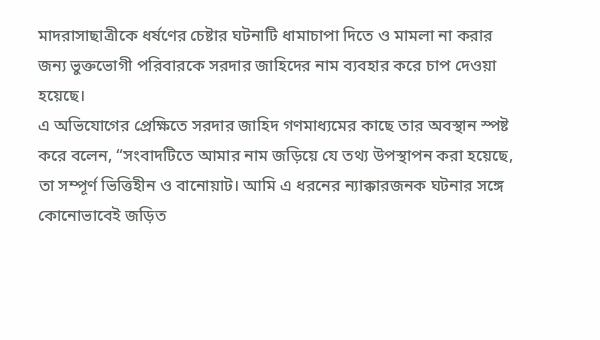মাদরাসাছাত্রীকে ধর্ষণের চেষ্টার ঘটনাটি ধামাচাপা দিতে ও মামলা না করার জন্য ভুক্তভোগী পরিবারকে সরদার জাহিদের নাম ব্যবহার করে চাপ দেওয়া হয়েছে।
এ অভিযোগের প্রেক্ষিতে সরদার জাহিদ গণমাধ্যমের কাছে তার অবস্থান স্পষ্ট করে বলেন, “সংবাদটিতে আমার নাম জড়িয়ে যে তথ্য উপস্থাপন করা হয়েছে, তা সম্পূর্ণ ভিত্তিহীন ও বানোয়াট। আমি এ ধরনের ন্যাক্কারজনক ঘটনার সঙ্গে কোনোভাবেই জড়িত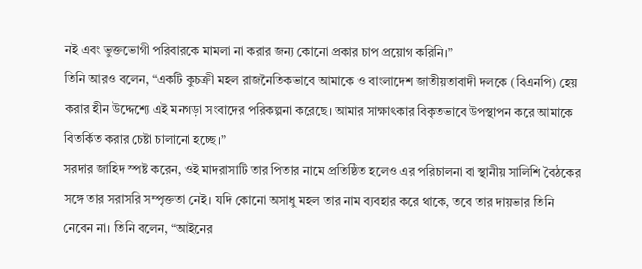নই এবং ভুক্তভোগী পরিবারকে মামলা না করার জন্য কোনো প্রকার চাপ প্রয়োগ করিনি।”
তিনি আরও বলেন, “একটি কুচক্রী মহল রাজনৈতিকভাবে আমাকে ও বাংলাদেশ জাতীয়তাবাদী দলকে (বিএনপি) হেয় করার হীন উদ্দেশ্যে এই মনগড়া সংবাদের পরিকল্পনা করেছে। আমার সাক্ষাৎকার বিকৃতভাবে উপস্থাপন করে আমাকে বিতর্কিত করার চেষ্টা চালানো হচ্ছে।”
সরদার জাহিদ স্পষ্ট করেন, ওই মাদরাসাটি তার পিতার নামে প্রতিষ্ঠিত হলেও এর পরিচালনা বা স্থানীয় সালিশি বৈঠকের সঙ্গে তার সরাসরি সম্পৃক্ততা নেই। যদি কোনো অসাধু মহল তার নাম ব্যবহার করে থাকে, তবে তার দায়ভার তিনি নেবেন না। তিনি বলেন, “আইনের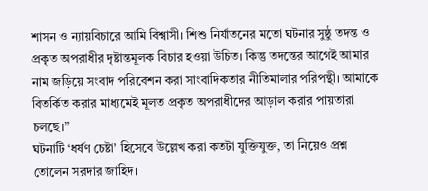শাসন ও ন্যায়বিচারে আমি বিশ্বাসী। শিশু নির্যাতনের মতো ঘটনার সুষ্ঠু তদন্ত ও প্রকৃত অপরাধীর দৃষ্টান্তমূলক বিচার হওয়া উচিত। কিন্তু তদন্তের আগেই আমার নাম জড়িয়ে সংবাদ পরিবেশন করা সাংবাদিকতার নীতিমালার পরিপন্থী। আমাকে বিতর্কিত করার মাধ্যমেই মূলত প্রকৃত অপরাধীদের আড়াল করার পায়তারা চলছে।”
ঘটনাটি ‘ধর্ষণ চেষ্টা’ হিসেবে উল্লেখ করা কতটা যুক্তিযুক্ত, তা নিয়েও প্রশ্ন তোলেন সরদার জাহিদ।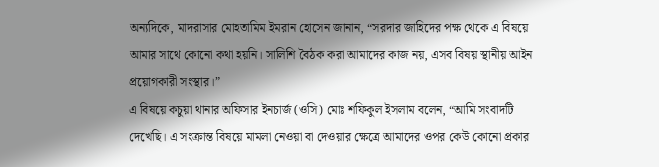অন্যদিকে, মাদরাসার মোহতামিম ইমরান হোসেন জানান, “সরদার জাহিদের পক্ষ থেকে এ বিষয়ে আমার সাথে কোনো কথা হয়নি। সালিশি বৈঠক করা আমাদের কাজ নয়, এসব বিষয় স্থানীয় আইন প্রয়োগকারী সংস্থার।”
এ বিষয়ে কচুয়া থানার অফিসার ইনচার্জ (ওসি) মোঃ শফিকুল ইসলাম বলেন, “আমি সংবাদটি দেখেছি। এ সংক্রান্ত বিষয়ে মামলা নেওয়া বা দেওয়ার ক্ষেত্রে আমাদের ওপর কেউ কোনো প্রকার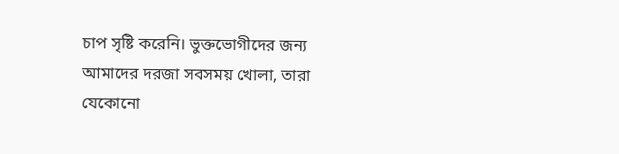চাপ সৃষ্টি করেনি। ভুক্তভোগীদের জন্য আমাদের দরজা সবসময় খোলা, তারা যেকোনো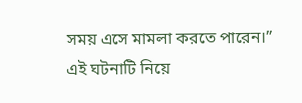সময় এসে মামলা করতে পারেন।”
এই ঘটনাটি নিয়ে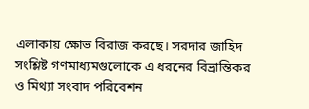এলাকায় ক্ষোভ বিরাজ করছে। সরদার জাহিদ সংশ্লিষ্ট গণমাধ্যমগুলোকে এ ধরনের বিভ্রান্তিকর ও মিথ্যা সংবাদ পরিবেশন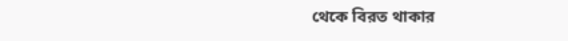থেকে বিরত থাকার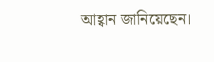আহ্বান জানিয়েছেন।